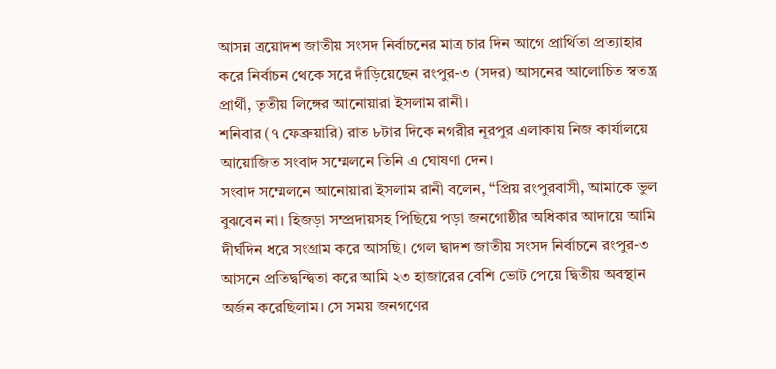আসন্ন ত্রয়োদশ জাতীয় সংসদ নির্বাচনের মাত্র চার দিন আগে প্রার্থিতা প্রত্যাহার করে নির্বাচন থেকে সরে দাঁড়িয়েছেন রংপুর-৩ (সদর) আসনের আলোচিত স্বতন্ত্র প্রার্থী, তৃতীয় লিঙ্গের আনোয়ারা ইসলাম রানী।
শনিবার (৭ ফেব্রুয়ারি) রাত ৮টার দিকে নগরীর নূরপুর এলাকায় নিজ কার্যালয়ে আয়োজিত সংবাদ সম্মেলনে তিনি এ ঘোষণা দেন।
সংবাদ সম্মেলনে আনোয়ারা ইসলাম রানী বলেন, “প্রিয় রংপুরবাসী, আমাকে ভুল বুঝবেন না। হিজড়া সম্প্রদায়সহ পিছিয়ে পড়া জনগোষ্ঠীর অধিকার আদায়ে আমি দীর্ঘদিন ধরে সংগ্রাম করে আসছি। গেল দ্বাদশ জাতীয় সংসদ নির্বাচনে রংপুর-৩ আসনে প্রতিদ্বন্দ্বিতা করে আমি ২৩ হাজারের বেশি ভোট পেয়ে দ্বিতীয় অবস্থান অর্জন করেছিলাম। সে সময় জনগণের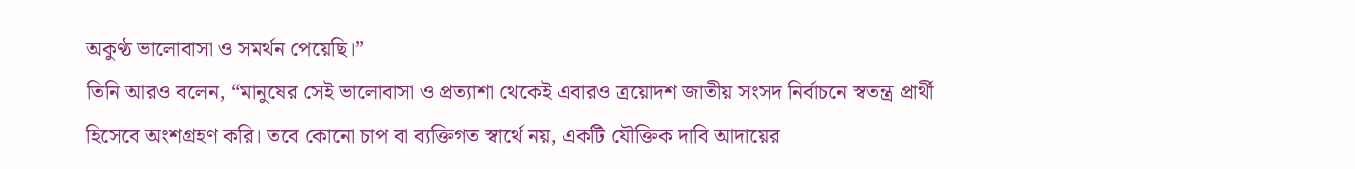অকুণ্ঠ ভালোবাসা ও সমর্থন পেয়েছি।”
তিনি আরও বলেন, “মানুষের সেই ভালোবাসা ও প্রত্যাশা থেকেই এবারও ত্রয়োদশ জাতীয় সংসদ নির্বাচনে স্বতন্ত্র প্রার্থী হিসেবে অংশগ্রহণ করি। তবে কোনো চাপ বা ব্যক্তিগত স্বার্থে নয়, একটি যৌক্তিক দাবি আদায়ের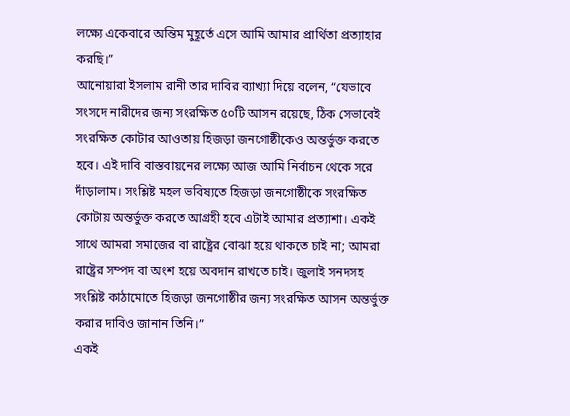লক্ষ্যে একেবারে অন্তিম মুহূর্তে এসে আমি আমার প্রার্থিতা প্রত্যাহার করছি।”
আনোয়ারা ইসলাম রানী তার দাবির ব্যাখ্যা দিয়ে বলেন, “যেভাবে সংসদে নারীদের জন্য সংরক্ষিত ৫০টি আসন রয়েছে, ঠিক সেভাবেই সংরক্ষিত কোটার আওতায় হিজড়া জনগোষ্ঠীকেও অন্তর্ভুক্ত করতে হবে। এই দাবি বাস্তবায়নের লক্ষ্যে আজ আমি নির্বাচন থেকে সরে দাঁড়ালাম। সংশ্লিষ্ট মহল ভবিষ্যতে হিজড়া জনগোষ্ঠীকে সংরক্ষিত কোটায় অন্তর্ভুক্ত করতে আগ্রহী হবে এটাই আমার প্রত্যাশা। একই সাথে আমরা সমাজের বা রাষ্ট্রের বোঝা হয়ে থাকতে চাই না; আমরা রাষ্ট্রের সম্পদ বা অংশ হয়ে অবদান রাখতে চাই। জুলাই সনদসহ সংশ্লিষ্ট কাঠামোতে হিজড়া জনগোষ্ঠীর জন্য সংরক্ষিত আসন অন্তর্ভুক্ত করার দাবিও জানান তিনি।”
একই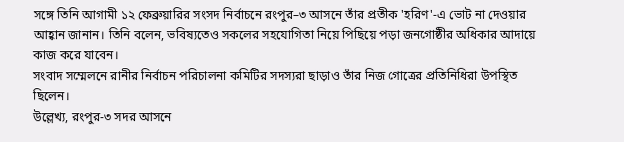সঙ্গে তিনি আগামী ১২ ফেব্রুয়ারির সংসদ নির্বাচনে রংপুর–৩ আসনে তাঁর প্রতীক 'হরিণ'-এ ভোট না দেওয়ার আহ্বান জানান। তিনি বলেন, ভবিষ্যতেও সকলের সহযোগিতা নিয়ে পিছিয়ে পড়া জনগোষ্ঠীর অধিকার আদায়ে কাজ করে যাবেন।
সংবাদ সম্মেলনে রানীর নির্বাচন পরিচালনা কমিটির সদস্যরা ছাড়াও তাঁর নিজ গোত্রের প্রতিনিধিরা উপস্থিত ছিলেন।
উল্লেখ্য, রংপুর-৩ সদর আসনে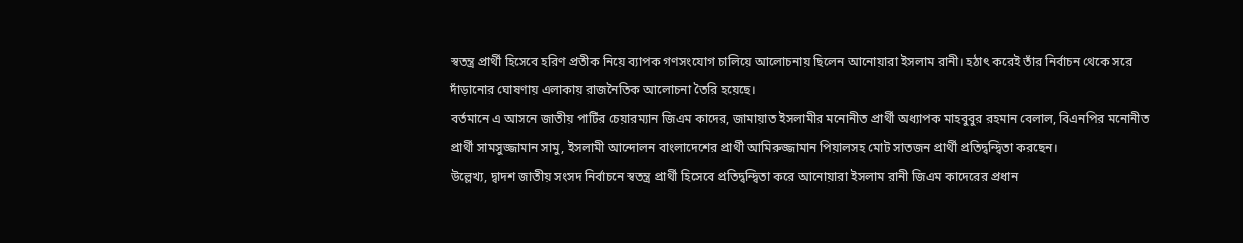স্বতন্ত্র প্রার্থী হিসেবে হরিণ প্রতীক নিয়ে ব্যাপক গণসংযোগ চালিয়ে আলোচনায় ছিলেন আনোয়ারা ইসলাম রানী। হঠাৎ করেই তাঁর নির্বাচন থেকে সরে দাঁড়ানোর ঘোষণায় এলাকায় রাজনৈতিক আলোচনা তৈরি হয়েছে।
বর্তমানে এ আসনে জাতীয় পার্টির চেয়ারম্যান জিএম কাদের, জামায়াত ইসলামীর মনোনীত প্রার্থী অধ্যাপক মাহবুবুর রহমান বেলাল, বিএনপির মনোনীত প্রার্থী সামসুজ্জামান সামু, ইসলামী আন্দোলন বাংলাদেশের প্রার্থী আমিরুজ্জামান পিয়ালসহ মোট সাতজন প্রার্থী প্রতিদ্বন্দ্বিতা করছেন।
উল্লেখ্য, দ্বাদশ জাতীয় সংসদ নির্বাচনে স্বতন্ত্র প্রার্থী হিসেবে প্রতিদ্বন্দ্বিতা করে আনোয়ারা ইসলাম রানী জিএম কাদেরের প্রধান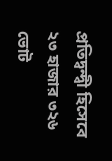প্রতিদ্বন্দ্বী হিসেবে ২৩ হাজার ৩২৬ ভোট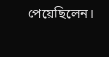পেয়েছিলেন।